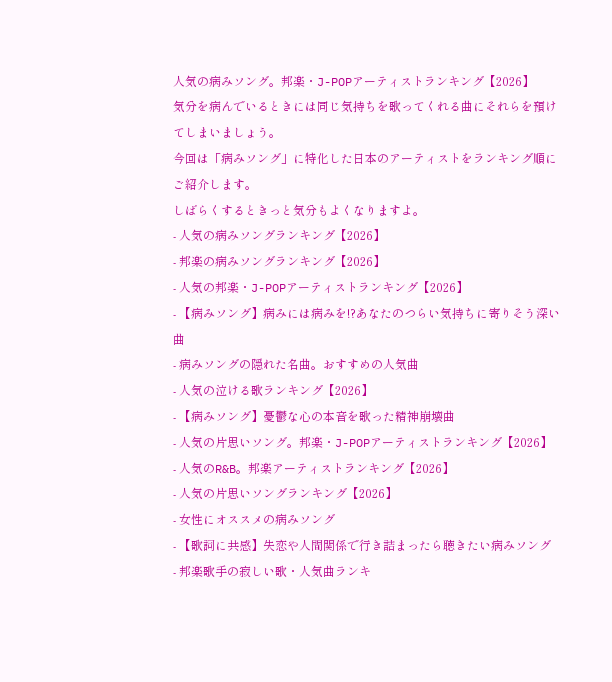人気の病みソング。邦楽・J-POPアーティストランキング【2026】
気分を病んでいるときには同じ気持ちを歌ってくれる曲にそれらを預けてしまいましょう。
今回は「病みソング」に特化した日本のアーティストをランキング順にご紹介します。
しばらくするときっと気分もよくなりますよ。
- 人気の病みソングランキング【2026】
- 邦楽の病みソングランキング【2026】
- 人気の邦楽・J-POPアーティストランキング【2026】
- 【病みソング】病みには病みを!?あなたのつらい気持ちに寄りそう深い曲
- 病みソングの隠れた名曲。おすすめの人気曲
- 人気の泣ける歌ランキング【2026】
- 【病みソング】憂鬱な心の本音を歌った精神崩壊曲
- 人気の片思いソング。邦楽・J-POPアーティストランキング【2026】
- 人気のR&B。邦楽アーティストランキング【2026】
- 人気の片思いソングランキング【2026】
- 女性にオススメの病みソング
- 【歌詞に共感】失恋や人間関係で行き詰まったら聴きたい病みソング
- 邦楽歌手の寂しい歌・人気曲ランキ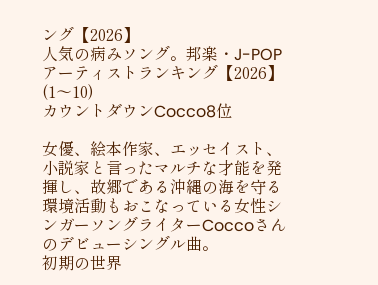ング【2026】
人気の病みソング。邦楽・J-POPアーティストランキング【2026】(1〜10)
カウントダウンCocco8位

女優、絵本作家、エッセイスト、小説家と言ったマルチな才能を発揮し、故郷である沖縄の海を守る環境活動もおこなっている女性シンガーソングライターCoccoさんのデビューシングル曲。
初期の世界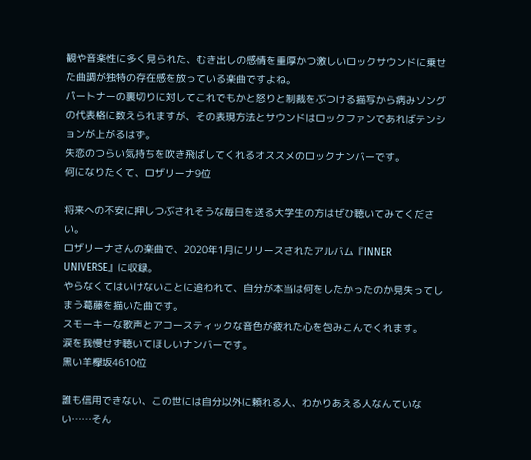観や音楽性に多く見られた、むき出しの感情を重厚かつ激しいロックサウンドに乗せた曲調が独特の存在感を放っている楽曲ですよね。
パートナーの裏切りに対してこれでもかと怒りと制裁をぶつける描写から病みソングの代表格に数えられますが、その表現方法とサウンドはロックファンであればテンションが上がるはず。
失恋のつらい気持ちを吹き飛ばしてくれるオススメのロックナンバーです。
何になりたくて、ロザリーナ9位

将来への不安に押しつぶされそうな毎日を送る大学生の方はぜひ聴いてみてください。
ロザリーナさんの楽曲で、2020年1月にリリースされたアルバム『INNER UNIVERSE』に収録。
やらなくてはいけないことに追われて、自分が本当は何をしたかったのか見失ってしまう葛藤を描いた曲です。
スモーキーな歌声とアコースティックな音色が疲れた心を包みこんでくれます。
涙を我慢せず聴いてほしいナンバーです。
黒い羊欅坂4610位

誰も信用できない、この世には自分以外に頼れる人、わかりあえる人なんていない……そん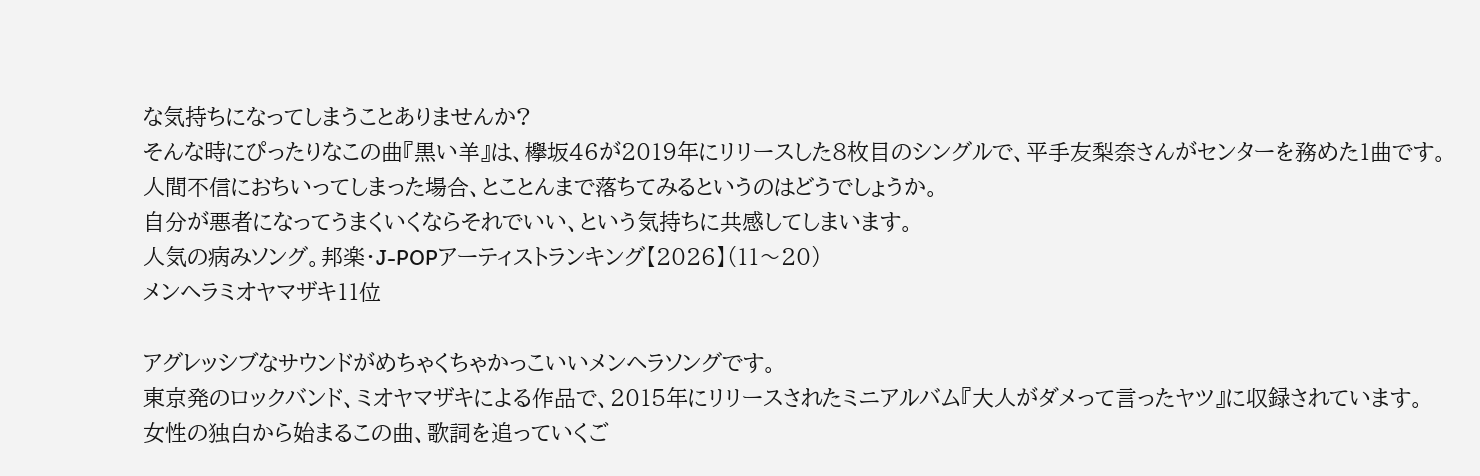な気持ちになってしまうことありませんか?
そんな時にぴったりなこの曲『黒い羊』は、欅坂46が2019年にリリースした8枚目のシングルで、平手友梨奈さんがセンターを務めた1曲です。
人間不信におちいってしまった場合、とことんまで落ちてみるというのはどうでしょうか。
自分が悪者になってうまくいくならそれでいい、という気持ちに共感してしまいます。
人気の病みソング。邦楽・J-POPアーティストランキング【2026】(11〜20)
メンヘラミオヤマザキ11位

アグレッシブなサウンドがめちゃくちゃかっこいいメンヘラソングです。
東京発のロックバンド、ミオヤマザキによる作品で、2015年にリリースされたミニアルバム『大人がダメって言ったヤツ』に収録されています。
女性の独白から始まるこの曲、歌詞を追っていくご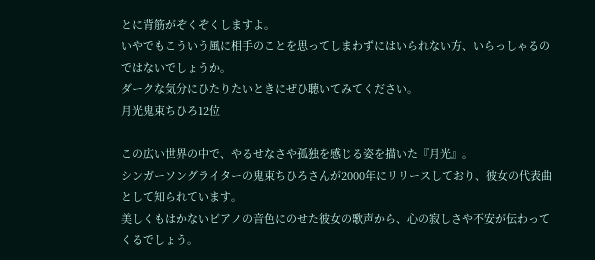とに背筋がぞくぞくしますよ。
いやでもこういう風に相手のことを思ってしまわずにはいられない方、いらっしゃるのではないでしょうか。
ダークな気分にひたりたいときにぜひ聴いてみてください。
月光鬼束ちひろ12位

この広い世界の中で、やるせなさや孤独を感じる姿を描いた『月光』。
シンガーソングライターの鬼束ちひろさんが2000年にリリースしており、彼女の代表曲として知られています。
美しくもはかないピアノの音色にのせた彼女の歌声から、心の寂しさや不安が伝わってくるでしょう。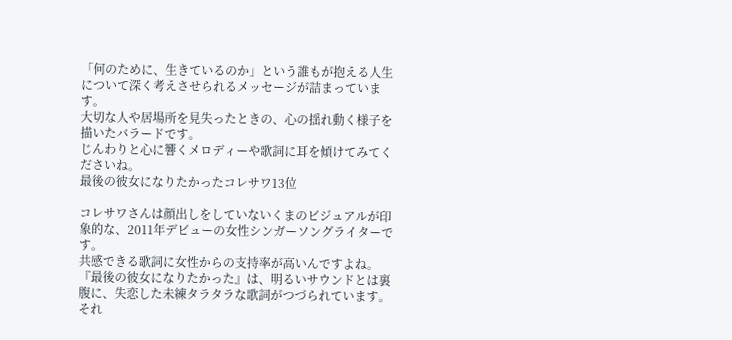「何のために、生きているのか」という誰もが抱える人生について深く考えさせられるメッセージが詰まっています。
大切な人や居場所を見失ったときの、心の揺れ動く様子を描いたバラードです。
じんわりと心に響くメロディーや歌詞に耳を傾けてみてくださいね。
最後の彼女になりたかったコレサワ13位

コレサワさんは顔出しをしていないくまのビジュアルが印象的な、2011年デビューの女性シンガーソングライターです。
共感できる歌詞に女性からの支持率が高いんですよね。
『最後の彼女になりたかった』は、明るいサウンドとは裏腹に、失恋した未練タラタラな歌詞がつづられています。
それ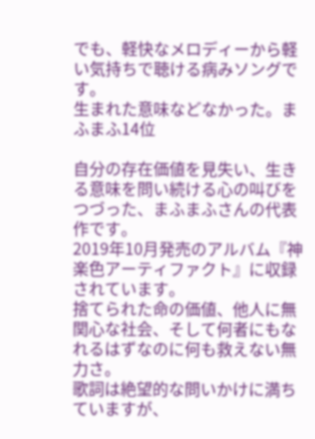でも、軽快なメロディーから軽い気持ちで聴ける病みソングです。
生まれた意味などなかった。まふまふ14位

自分の存在価値を見失い、生きる意味を問い続ける心の叫びをつづった、まふまふさんの代表作です。
2019年10月発売のアルバム『神楽色アーティファクト』に収録されています。
捨てられた命の価値、他人に無関心な社会、そして何者にもなれるはずなのに何も救えない無力さ。
歌詞は絶望的な問いかけに満ちていますが、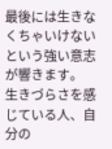最後には生きなくちゃいけないという強い意志が響きます。
生きづらさを感じている人、自分の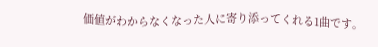価値がわからなくなった人に寄り添ってくれる1曲です。